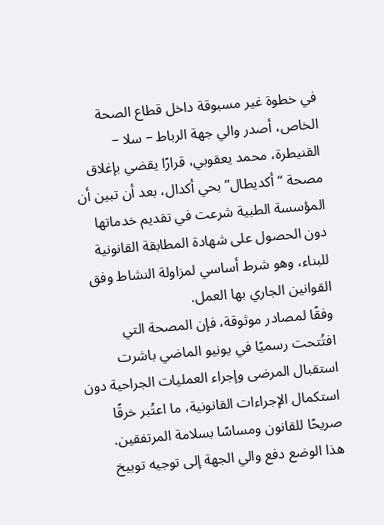في خطوة غير مسبوقة داخل قطاع الصحة الخاص، أصدر والي جهة الرباط – سلا – القنيطرة، محمد يعقوبي، قرارًا يقضي بإغلاق مصحة “أكديطال” بحي أكدال، بعد أن تبين أن المؤسسة الطبية شرعت في تقديم خدماتها دون الحصول على شهادة المطابقة القانونية للبناء، وهو شرط أساسي لمزاولة النشاط وفق القوانين الجاري بها العمل.
وفقًا لمصادر موثوقة، فإن المصحة التي افتُتحت رسميًا في يونيو الماضي باشرت استقبال المرضى وإجراء العمليات الجراحية دون استكمال الإجراءات القانونية، ما اعتُبر خرقًا صريحًا للقانون ومساسًا بسلامة المرتفقين.
هذا الوضع دفع والي الجهة إلى توجيه توبيخ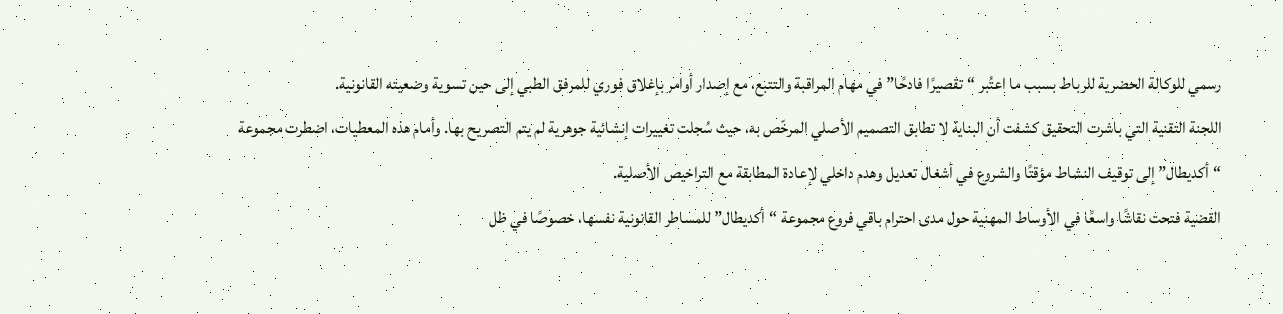رسمي للوكالة الحضرية للرباط بسبب ما اعتُبر “تقصيرًا فادحًا” في مهام المراقبة والتتبع، مع إصدار أوامر بإغلاق فوري للمرفق الطبي إلى حين تسوية وضعيته القانونية.
اللجنة التقنية التي باشرت التحقيق كشفت أن البناية لا تطابق التصميم الأصلي المرخّص به، حيث سُجلت تغييرات إنشائية جوهرية لم يتم التصريح بها. وأمام هذه المعطيات، اضطرت مجموعة “أكديطال” إلى توقيف النشاط مؤقتًا والشروع في أشغال تعديل وهدم داخلي لإعادة المطابقة مع التراخيص الأصلية.
القضية فتحت نقاشًا واسعًا في الأوساط المهنية حول مدى احترام باقي فروع مجموعة “أكديطال” للمساطر القانونية نفسها، خصوصًا في ظل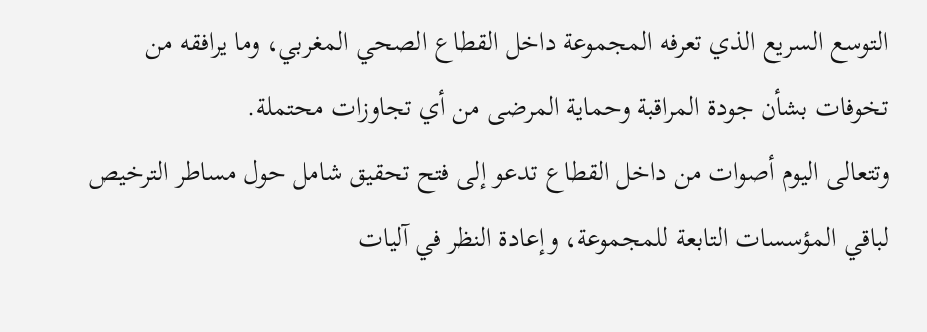التوسع السريع الذي تعرفه المجموعة داخل القطاع الصحي المغربي، وما يرافقه من تخوفات بشأن جودة المراقبة وحماية المرضى من أي تجاوزات محتملة.
وتتعالى اليوم أصوات من داخل القطاع تدعو إلى فتح تحقيق شامل حول مساطر الترخيص لباقي المؤسسات التابعة للمجموعة، وإعادة النظر في آليات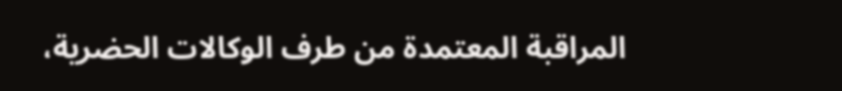المراقبة المعتمدة من طرف الوكالات الحضرية،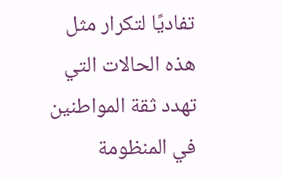تفاديًا لتكرار مثل هذه الحالات التي تهدد ثقة المواطنين في المنظومة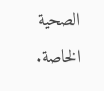الصحية الخاصة.